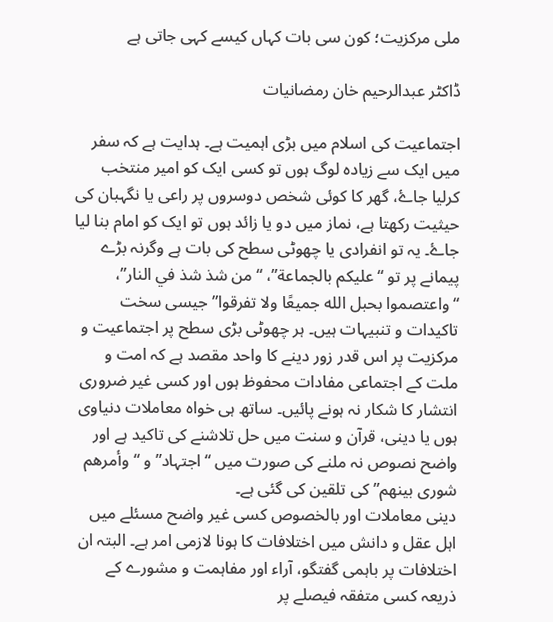ملی مرکزیت؛ کون سی بات کہاں کیسے کہی جاتی ہے

ڈاکٹر عبدالرحیم خان رمضانیات

اجتماعیت کی اسلام میں بڑی اہمیت ہے۔ ہدایت ہے کہ سفر میں ایک سے زیادہ لوگ ہوں تو کسی ایک کو امیر منتخب کرلیا جاۓ، گھر کا کوئی شخص دوسروں پر راعی یا نگہبان کی حیثیت رکھتا ہے، نماز میں دو یا زائد ہوں تو ایک کو امام بنا لیا جاۓ۔ یہ تو انفرادی یا چھوٹی سطح کی بات ہے وگرنہ بڑے پیمانے پر تو “عليكم بالجماعة”، “من شذ شذ في النار”، “واعتصموا بحبل الله جميعًا ولا تفرقوا” جیسی سخت تاکیدات و تنبیہات ہیں۔ ہر چھوٹی بڑی سطح پر اجتماعیت و مرکزیت پر اس قدر زور دینے کا واحد مقصد ہے کہ امت و ملت کے اجتماعی مفادات محفوظ ہوں اور کسی غیر ضروری انتشار کا شکار نہ ہونے پائیں۔ ساتھ ہی خواہ معاملات دنیاوی ہوں یا دینی، قرآن و سنت میں حل تلاشنے کی تاکید ہے اور واضح نصوص نہ ملنے کی صورت میں “اجتہاد” و “وأمرهم شورى بينهم” کی تلقین کی گئی ہے۔
دینی معاملات اور بالخصوص کسی غیر واضح مسئلے میں اہل عقل و دانش میں اختلافات کا ہونا لازمی امر ہے۔ البتہ ان اختلافات پر باہمی گفتگو، آراء اور مفاہمت و مشورے کے ذریعہ کسی متفقہ فیصلے پر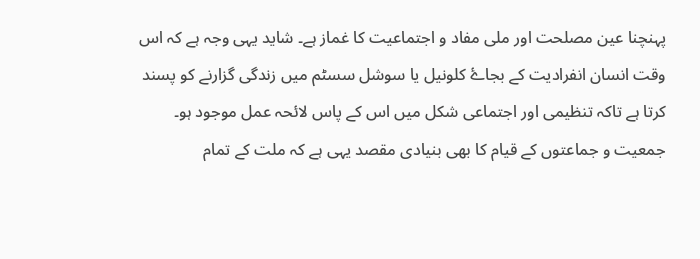پہنچنا عین مصلحت اور ملی مفاد و اجتماعیت کا غماز ہے۔ شاید یہی وجہ ہے کہ اس وقت انسان انفرادیت کے بجاۓ کلونیل یا سوشل سسٹم میں زندگی گزارنے کو پسند کرتا ہے تاکہ تنظیمی اور اجتماعی شکل میں اس کے پاس لائحہ عمل موجود ہو۔ جمعیت و جماعتوں کے قیام کا بھی بنیادی مقصد یہی ہے کہ ملت کے تمام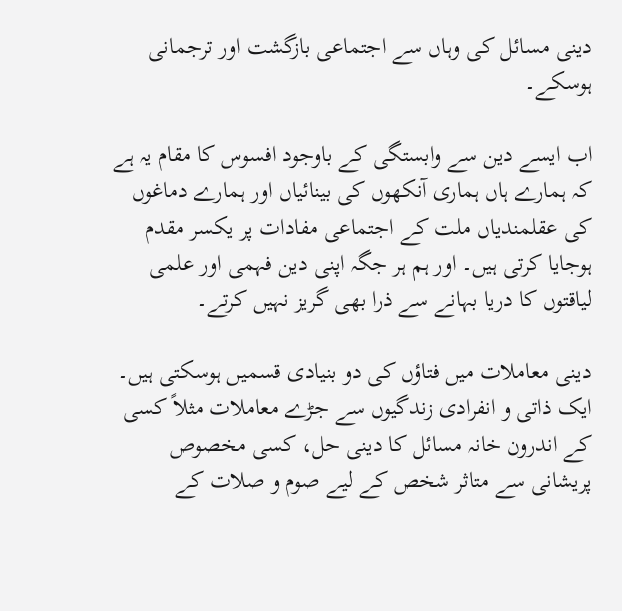دینی مسائل کی وہاں سے اجتماعی بازگشت اور ترجمانی ہوسکے۔

اب ایسے دین سے وابستگی کے باوجود افسوس کا مقام یہ ہے کہ ہمارے ہاں ہماری آنکھوں کی بینائیاں اور ہمارے دماغوں کی عقلمندیاں ملت کے اجتماعی مفادات پر یکسر مقدم ہوجایا کرتی ہیں۔ اور ہم ہر جگہ اپنی دین فہمی اور علمی لیاقتوں کا دریا بہانے سے ذرا بھی گریز نہیں کرتے۔

دینی معاملات میں فتاؤں کی دو بنیادی قسمیں ہوسکتی ہیں۔ ایک ذاتی و انفرادی زندگیوں سے جڑے معاملات مثلاً کسی کے اندرون خانہ مسائل کا دینی حل، کسی مخصوص پریشانی سے متاثر شخص کے لیے صوم و صلات کے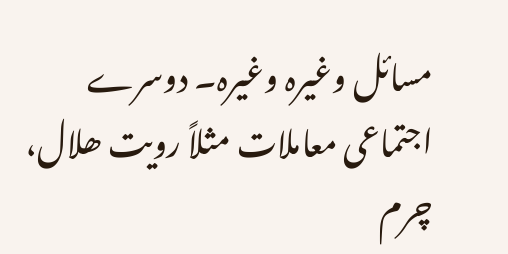مسائل وغیرہ وغیرہ۔ دوسرے اجتماعی معاملات مثلاً رویت ھلال، چرم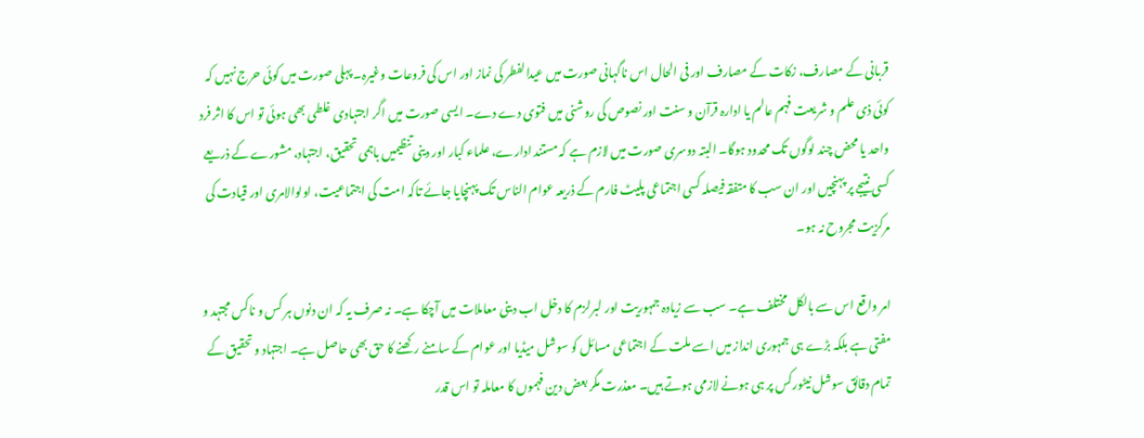قربانی کے مصارف، زکات کے مصارف اور فی الحال اس ناگہانی صورت میں عیدالفطر کی نماز اور اس کی فروعات وغیرہ۔ پہلی صورت میں کوئی حرج نہیں کہ کوئی ذی علم و شریعت فہم عالم یا ادارہ قرآن و سنت اور نصوص کی روشنی میں فتوی دے دے۔ ایسی صورت میں اگر اجتہادی غلطی بھی ہوئی تو اس کا اثر فرد واحد یا محض چند لوگوں تک محدود ہوگا۔ البتہ دوسری صورت میں لازم ہے کہ مستند ادارے، علماء کبار اور دینی تنظیمیں باہمی تحقیق، اجتہاد، مشورے کے ذریعے کسی نتیجے پر پہنچیں اور ان سب کا متفقہ فیصلہ کسی اجتماعی پلیٹ فارم کے ذریعہ عوام الناس تک پہنچایا جائے تاکہ امت کی اجتماعیت، اولوالامری اور قیادت کی مرکزیت مجروح نہ ہو۔

امر واقع اس سے بالکل مختلف ہے۔ سب سے زیادہ جمہوریت اور لبرلزم کا دخل اب دینی معاملات میں آچکا ہے۔ نہ صرف یہ کہ ان دنوں ہر کس و ناکس مجتہد و مفتی ہے بلکہ بڑے ہی جمہوری انداز میں اسے ملت کے اجتماعی مسائل کو سوشل میڈیا اور عوام کے سامنے رکھنے کا حق بھی حاصل ہے۔ اجتہاد و تحقیق کے تمام دقائق سوشل نیٹورکس پر ہی ہونے لازمی ہوتے ہیں۔ معذرت مگر بعض دین فہموں کا معاملہ تو اس قدر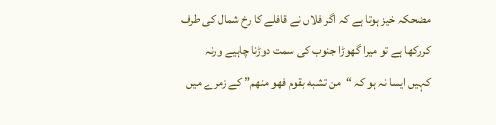مضحکہ خیز ہوتا ہے کہ اگر فلاں نے قافلے کا رخ شمال کی طرف کررکھا ہے تو میرا گھوڑا جنوب کی سمت دوڑنا چاہیے ورنہ کہیں ایسا نہ ہو کہ “من تشبه بقوم فهو منهم” کے زمرے میں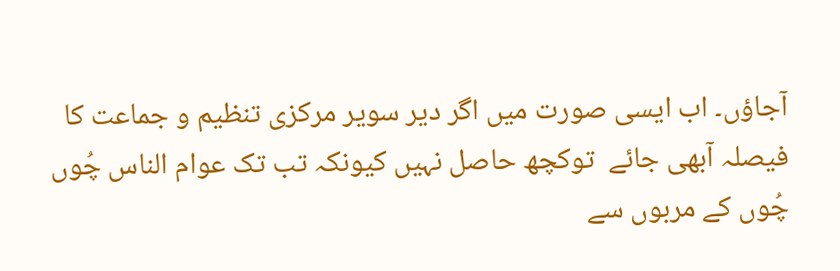آجاؤں۔ اب ایسی صورت میں اگر دیر سویر مرکزی تنظیم و جماعت کا فیصلہ آبھی جائے  توکچھ حاصل نہیں کیونکہ تب تک عوام الناس چُوں چُوں کے مربوں سے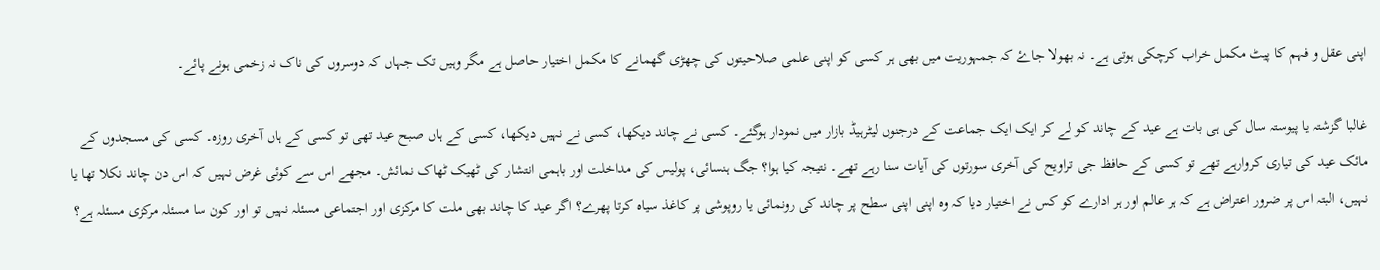اپنی عقل و فہم کا پیٹ مکمل خراب کرچکی ہوتی ہے۔ نہ بھولا جاۓ کہ جمہوریت میں بھی ہر کسی کو اپنی علمی صلاحیتوں کی چھڑی گھمانے کا مکمل اختیار حاصل ہے مگر وہیں تک جہاں کہ دوسروں کی ناک نہ زخمی ہونے پائے۔

غالبا گزشتہ یا پیوستہ سال کی ہی بات ہے عید کے چاند کو لے کر ایک ایک جماعت کے درجنوں لیٹرہیڈ بازار میں نمودار ہوگئے۔ کسی نے چاند دیکھا، کسی نے نہیں دیکھا، کسی کے ہاں صبح عید تھی تو کسی کے ہاں آخری روزہ۔ کسی کی مسجدوں کے مائک عید کی تیاری کروارہے تھے تو کسی کے حافظ جی تراویح کی آخری سورتوں کی آیات سنا رہے تھے۔ نتیجہ کیا ہوا؟ جگ ہنسائی، پولیس کی مداخلت اور باہمی انتشار کی ٹھیک ٹھاک نمائش۔ مجھے اس سے کوئی غرض نہیں کہ اس دن چاند نکلا تھا یا نہیں، البتہ اس پر ضرور اعتراض ہے کہ ہر عالم اور ہر ادارے کو کس نے اختیار دیا کہ وہ اپنی اپنی سطح پر چاند کی رونمائی یا روپوشی پر کاغذ سیاہ کرتا پھرے؟ اگر عید کا چاند بھی ملت کا مرکزی اور اجتماعی مسئلہ نہیں تو اور کون سا مسئلہ مرکزی مسئلہ ہے؟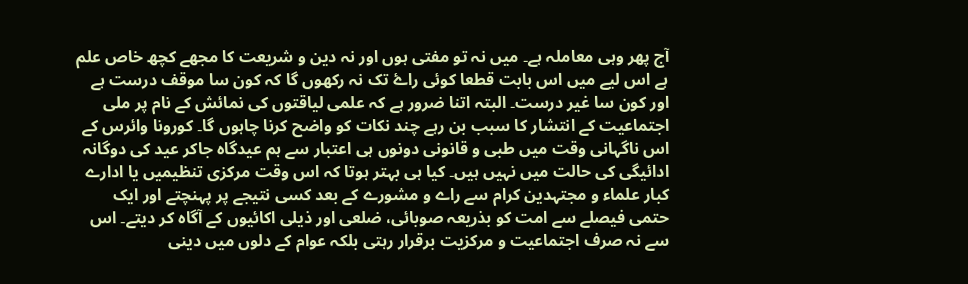آج پھر وہی معاملہ ہے۔ میں نہ تو مفتی ہوں اور نہ دین و شریعت کا مجھے کچھ خاص علم ہے اس لیے میں اس بابت قطعا کوئی راۓ تک نہ رکھوں گا کہ کون سا موقف درست ہے اور کون سا غیر درست۔ البتہ اتنا ضرور ہے کہ علمی لیاقتوں کی نمائش کے نام پر ملی اجتماعیت کے انتشار کا سبب بن رہے چند نکات کو واضح کرنا چاہوں گا۔ کورونا وائرس کے اس ناگہانی وقت میں طبی و قانونی دونوں ہی اعتبار سے ہم عیدگاہ جاکر عید کی دوگانہ ادائیگی کی حالت میں نہیں ہیں۔ کیا ہی بہتر ہوتا کہ اس وقت مرکزی تنظیمیں یا ادارے کبار علماء و مجتہدین کرام سے راے و مشورے کے بعد کسی نتیجے پر پہنچتے اور ایک حتمی فیصلے سے امت کو بذریعہ صوبائی، ضلعی اور ذیلی اکائیوں کے آگاہ کر دیتے۔ اس سے نہ صرف اجتماعیت و مرکزیت برقرار رہتی بلکہ عوام کے دلوں میں دینی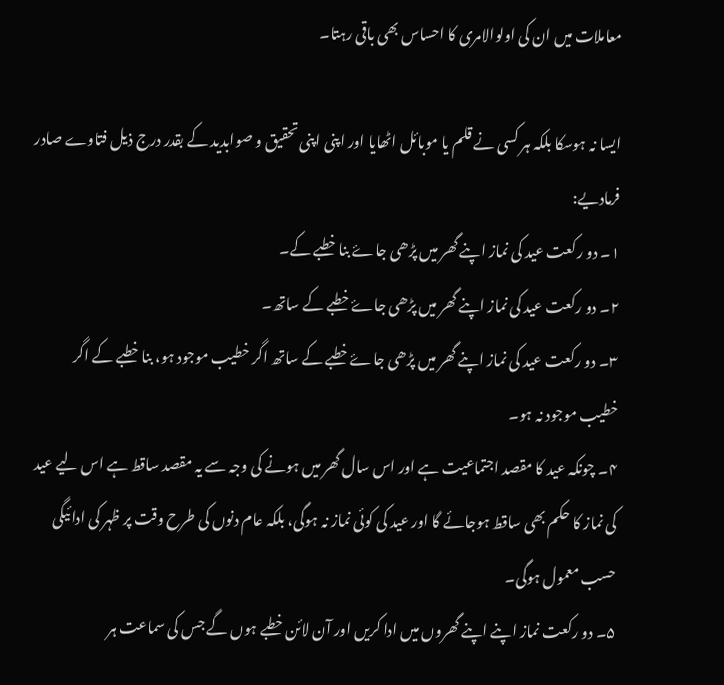معاملات میں ان کی اولوالامری کا احساس بھی باقی رہتا۔

ایسا نہ ہوسکا بلکہ ہر کسی نے قلم یا موبائل اٹھایا اور اپنی اپنی تحقیق و صوابدید کے بقدر درج ذیل فتاوے صادر فرمادیے:
۱۔ دو رکعت عید کی نماز اپنے گھر میں پڑھی جاۓ بنا خطبے کے۔
۲۔ دو رکعت عید کی نماز اپنے گھر میں پڑھی جاۓ خطبے کے ساتھ۔
۳۔ دو رکعت عید کی نماز اپنے گھر میں پڑھی جاۓ خطبے کے ساتھ اگر خطیب موجود ہو، بنا خطبے کے اگر خطیب موجود نہ ہو۔
۴۔ چونکہ عید کا مقصد اجتماعیت ہے اور اس سال گھر میں ہونے کی وجہ سے یہ مقصد ساقط ہے اس لیے عید کی نماز کا حکم بھی ساقط ہوجائے گا اور عید کی کوئی نماز نہ ہوگی، بلکہ عام دنوں کی طرح وقت پر ظہر کی ادائیگی حسب معمول ہوگی۔
۵۔ دو رکعت نماز اپنے اپنے گھروں میں ادا کریں اور آن لائن خطبے ہوں گے جس کی سماعت ہر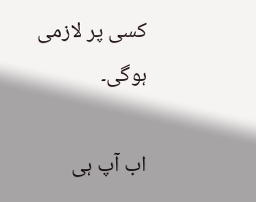کسی پر لازمی ہوگی۔

اب آپ ہی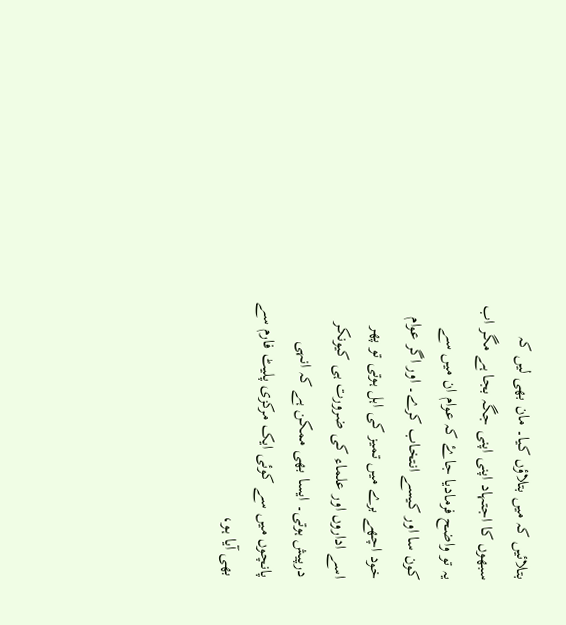بتلائیں کہ میں بتلاؤں کیا۔ مان بھی لیں کہ سبھوں کا اجتہاد اپنی اپنی جگہ بجا ہے مگر اب یہ تو واضح فرمادیا جاۓ کہ عوام ان میں سے کون سا اور کیسے انتخاب کرے۔ اور اگر عوام خود اچھے برے میں تمیز کی اہل ہوتی تو پھر اسے اداروں اور علماء کی ضرورت ہی کیونکر درپیش ہوتی۔ ایسا بھی ممکن ہے کہ انہی پانچوں میں سے کوئی ایک مرکزی پلیٹ فارم سے بھی آیا ہو،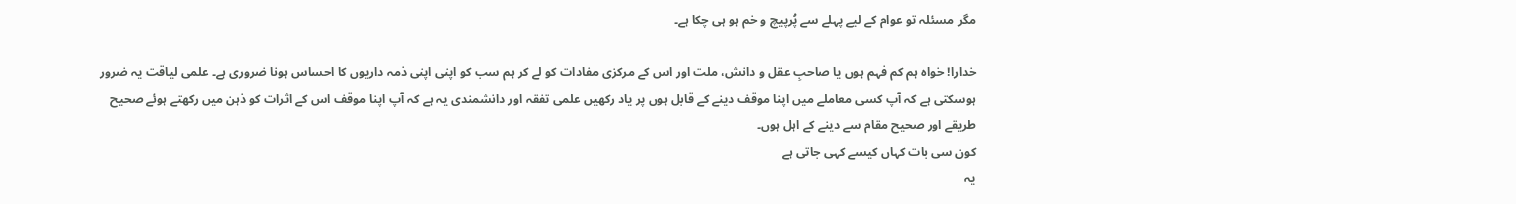مگر مسئلہ تو عوام کے لیے پہلے سے پُرپیچ و خم ہو ہی چکا ہے۔

خدارا! خواہ ہم کم فہم ہوں یا صاحبِ عقل و دانش، ملت اور اس کے مرکزی مفادات کو لے کر ہم سب کو اپنی اپنی ذمہ داریوں کا احساس ہونا ضروری ہے۔ علمی لیاقت یہ ضرور ہوسکتی ہے کہ آپ کسی معاملے میں اپنا موقف دینے کے قابل ہوں پر یاد رکھیں علمی تفقہ اور دانشمندی یہ ہے کہ آپ اپنا موقف اس کے اثرات کو ذہن میں رکھتے ہوئے صحیح طریقے اور صحیح مقام سے دینے کے اہل ہوں۔
کون سی بات کہاں کیسے کہی جاتی ہے
یہ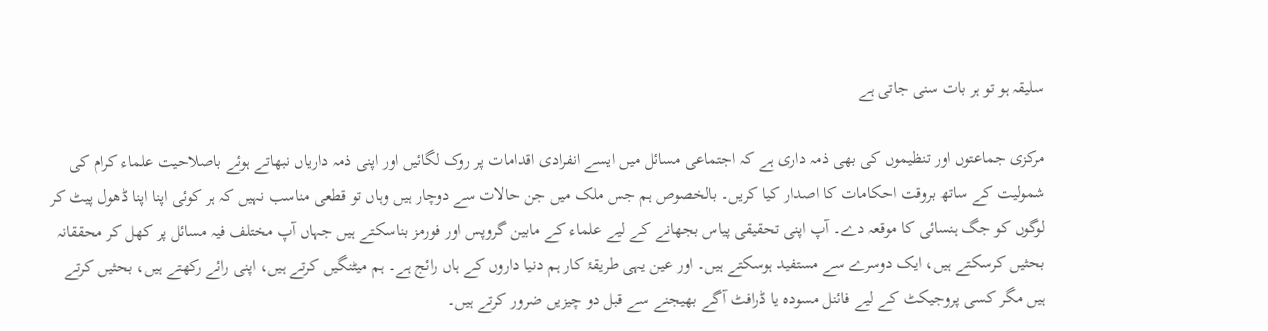سلیقہ ہو تو ہر بات سنی جاتی ہے

مرکزی جماعتوں اور تنظیموں کی بھی ذمہ داری ہے کہ اجتماعی مسائل میں ایسے انفرادی اقدامات پر روک لگائیں اور اپنی ذمہ داریاں نبھاتے ہوئے باصلاحیت علماء کرام کی شمولیت کے ساتھ بروقت احکامات کا اصدار کیا کریں۔ بالخصوص ہم جس ملک میں جن حالات سے دوچار ہیں وہاں تو قطعی مناسب نہیں کہ ہر کوئی اپنا اپنا ڈھول پیٹ کر لوگوں کو جگ ہنسائی کا موقعہ دے۔ آپ اپنی تحقیقی پیاس بجھانے کے لیے علماء کے مابین گروپس اور فورمز بناسکتے ہیں جہاں آپ مختلف فیہ مسائل پر کھل کر محققانہ بحثیں کرسکتے ہیں، ایک دوسرے سے مستفید ہوسکتے ہیں۔ اور عین یہی طریقۂ کار ہم دنیا داروں کے ہاں رائج ہے۔ ہم میٹنگیں کرتے ہیں، اپنی رائے رکھتے ہیں، بحثیں کرتے ہیں مگر کسی پروجیکٹ کے لیے فائنل مسودہ یا ڈرافٹ آگے بھیجنے سے قبل دو چیزیں ضرور کرتے ہیں۔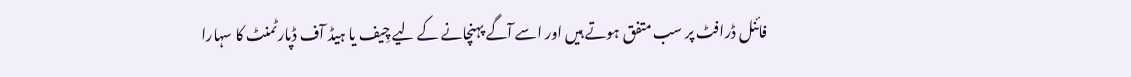فائنل ڈرافٹ پر سب متفق ہوتے ہیں اور اسے آگے پہنچانے کے لیے چِیف یا ہیڈ آف ڈپارٹمنٹ کا سہارا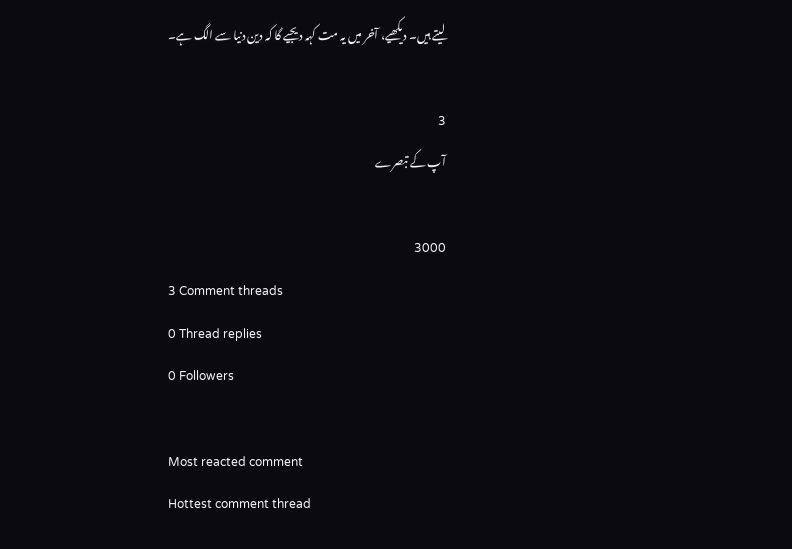لیتے ہیں۔ دیکھیے، آخر میں یہ مت کہہ دیجیے گا کہ دین دنیا سے الگ ہے۔

3
آپ کے تبصرے

3000
3 Comment threads
0 Thread replies
0 Followers

Most reacted comment
Hottest comment thread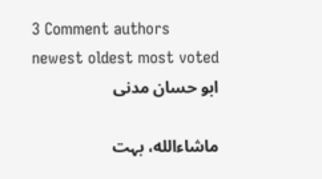3 Comment authors
newest oldest most voted
ابو حسان مدنى

ماشاءالله، بہت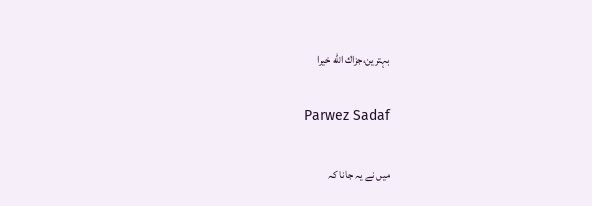بہترین،جزاك الله خيرا

Parwez Sadaf

میں نے یہ جانا کہ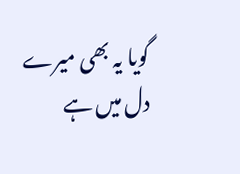گویا یہ بھی میرے دل میں ہے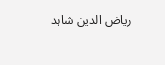ریاض الدین شاہد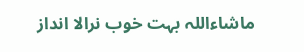ماشاءاللہ بہت خوب نرالا انداز